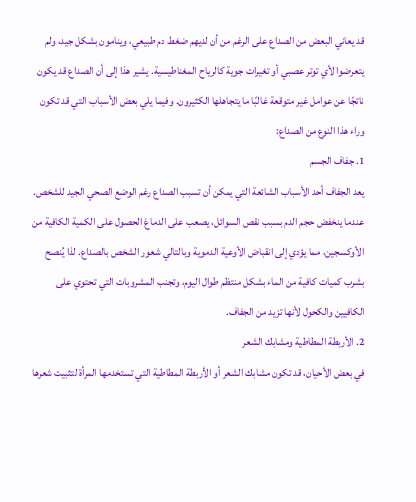قد يعاني البعض من الصداع على الرغم من أن لديهم ضغط دم طبيعي، وينامون بشكل جيد، ولم يتعرضوا لأي توتر عصبي أو تغيرات جوية كالرياح المغناطيسية. يشير هذا إلى أن الصداع قد يكون ناتجًا عن عوامل غير متوقعة غالبًا ما يتجاهلها الكثيرون. وفيما يلي بعض الأسباب التي قد تكون وراء هذا النوع من الصداع:
1. جفاف الجسم
يعد الجفاف أحد الأسباب الشائعة التي يمكن أن تسبب الصداع رغم الوضع الصحي الجيد للشخص. عندما ينخفض حجم الدم بسبب نقص السوائل، يصعب على الدماغ الحصول على الكمية الكافية من الأوكسجين، مما يؤدي إلى انقباض الأوعية الدموية وبالتالي شعور الشخص بالصداع. لذا يُنصح بشرب كميات كافية من الماء بشكل منتظم طوال اليوم، وتجنب المشروبات التي تحتوي على الكافيين والكحول لأنها تزيد من الجفاف.
2. الأربطة المطاطية ومشابك الشعر
في بعض الأحيان، قد تكون مشابك الشعر أو الأربطة المطاطية التي تستخدمها المرأة لتثبيت شعرها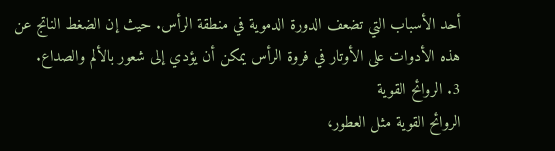أحد الأسباب التي تضعف الدورة الدموية في منطقة الرأس. حيث إن الضغط الناتج عن هذه الأدوات على الأوتار في فروة الرأس يمكن أن يؤدي إلى شعور بالألم والصداع.
3. الروائح القوية
الروائح القوية مثل العطور،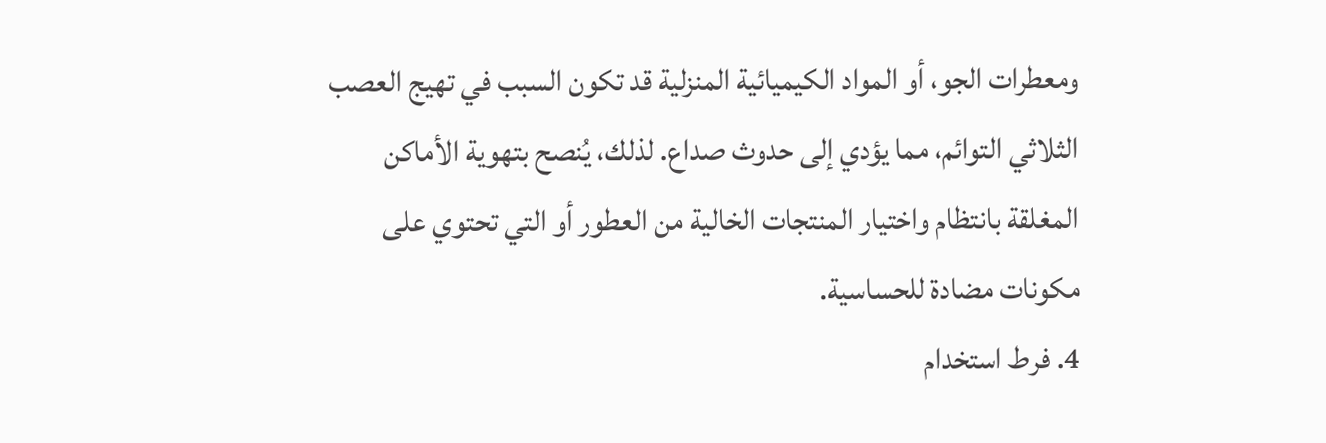ومعطرات الجو، أو المواد الكيميائية المنزلية قد تكون السبب في تهيج العصب الثلاثي التوائم، مما يؤدي إلى حدوث صداع. لذلك، يُنصح بتهوية الأماكن المغلقة بانتظام واختيار المنتجات الخالية من العطور أو التي تحتوي على مكونات مضادة للحساسية.
4. فرط استخدام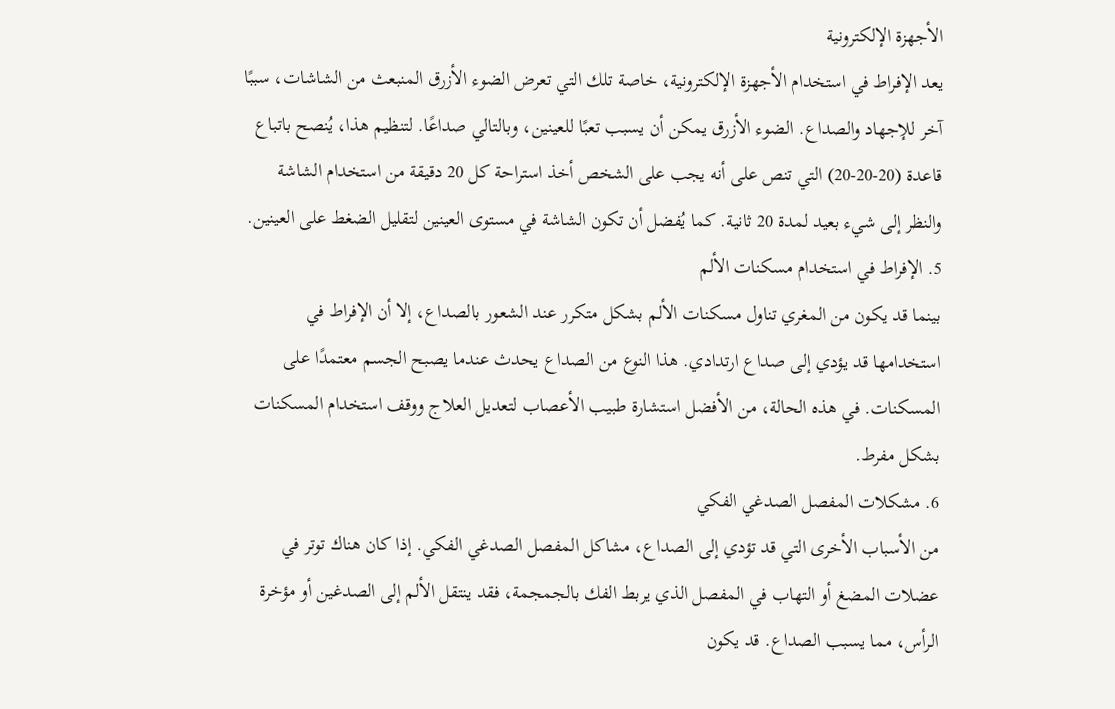الأجهزة الإلكترونية
يعد الإفراط في استخدام الأجهزة الإلكترونية، خاصة تلك التي تعرض الضوء الأزرق المنبعث من الشاشات، سببًا آخر للإجهاد والصداع. الضوء الأزرق يمكن أن يسبب تعبًا للعينين، وبالتالي صداعًا. لتنظيم هذا، يُنصح باتباع قاعدة (20-20-20) التي تنص على أنه يجب على الشخص أخذ استراحة كل 20 دقيقة من استخدام الشاشة والنظر إلى شيء بعيد لمدة 20 ثانية. كما يُفضل أن تكون الشاشة في مستوى العينين لتقليل الضغط على العينين.
5. الإفراط في استخدام مسكنات الألم
بينما قد يكون من المغري تناول مسكنات الألم بشكل متكرر عند الشعور بالصداع، إلا أن الإفراط في استخدامها قد يؤدي إلى صداع ارتدادي. هذا النوع من الصداع يحدث عندما يصبح الجسم معتمدًا على المسكنات. في هذه الحالة، من الأفضل استشارة طبيب الأعصاب لتعديل العلاج ووقف استخدام المسكنات بشكل مفرط.
6. مشكلات المفصل الصدغي الفكي
من الأسباب الأخرى التي قد تؤدي إلى الصداع، مشاكل المفصل الصدغي الفكي. إذا كان هناك توتر في عضلات المضغ أو التهاب في المفصل الذي يربط الفك بالجمجمة، فقد ينتقل الألم إلى الصدغين أو مؤخرة الرأس، مما يسبب الصداع. قد يكون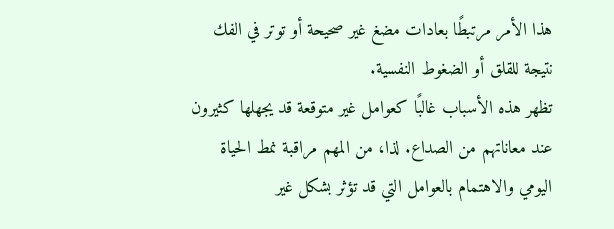هذا الأمر مرتبطًا بعادات مضغ غير صحيحة أو توتر في الفك نتيجة للقلق أو الضغوط النفسية.
تظهر هذه الأسباب غالبًا كعوامل غير متوقعة قد يجهلها كثيرون عند معاناتهم من الصداع. لذا، من المهم مراقبة نمط الحياة اليومي والاهتمام بالعوامل التي قد تؤثر بشكل غير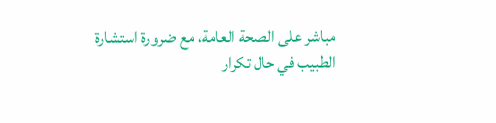مباشر على الصحة العامة، مع ضرورة استشارة الطبيب في حال تكرار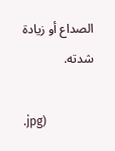الصداع أو زيادة شدته.

.jpg)